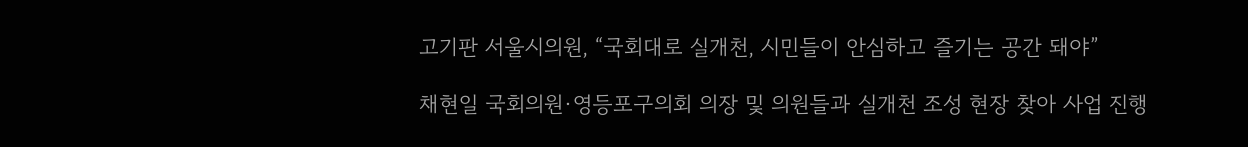고기판 서울시의원, “국회대로 실개천, 시민들이 안심하고 즐기는 공간 돼야”

채현일 국회의원·영등포구의회 의장 및 의원들과 실개천 조성 현장 찾아 사업 진행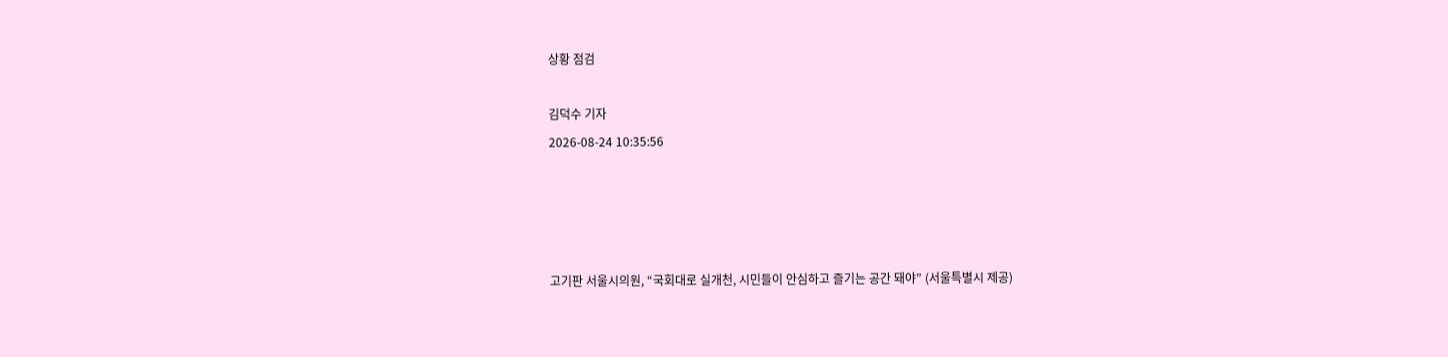상황 점검

김덕수 기자
2026-08-24 10:35:56




고기판 서울시의원, “국회대로 실개천, 시민들이 안심하고 즐기는 공간 돼야” (서울특별시 제공)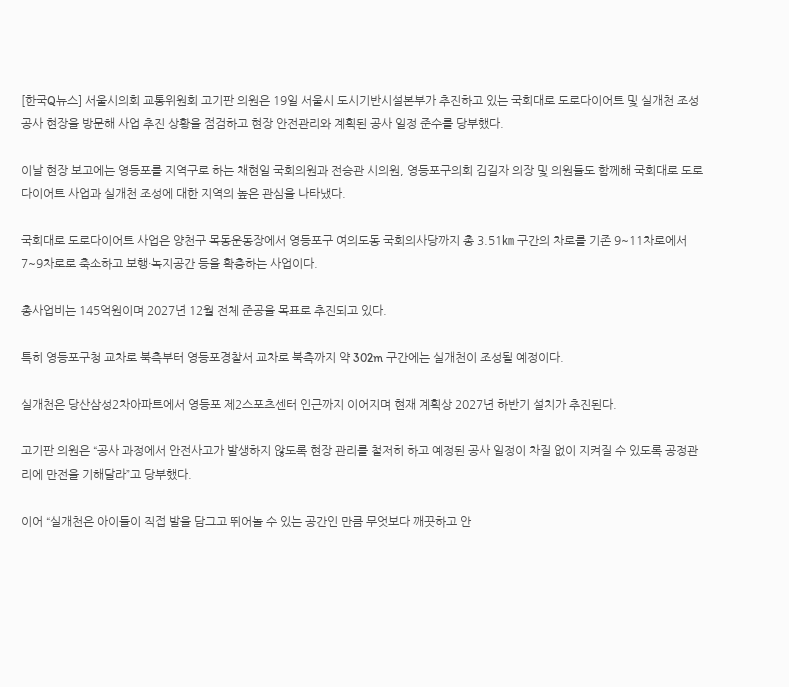[한국Q뉴스] 서울시의회 교통위원회 고기판 의원은 19일 서울시 도시기반시설본부가 추진하고 있는 국회대로 도로다이어트 및 실개천 조성공사 현장을 방문해 사업 추진 상황을 점검하고 현장 안전관리와 계획된 공사 일정 준수를 당부했다.

이날 현장 보고에는 영등포를 지역구로 하는 채현일 국회의원과 전승관 시의원, 영등포구의회 김길자 의장 및 의원들도 함께해 국회대로 도로다이어트 사업과 실개천 조성에 대한 지역의 높은 관심을 나타냈다.

국회대로 도로다이어트 사업은 양천구 목동운동장에서 영등포구 여의도동 국회의사당까지 총 3.51㎞ 구간의 차로를 기존 9~11차로에서 7~9차로로 축소하고 보행·녹지공간 등을 확충하는 사업이다.

총사업비는 145억원이며 2027년 12월 전체 준공을 목표로 추진되고 있다.

특히 영등포구청 교차로 북측부터 영등포경찰서 교차로 북측까지 약 302m 구간에는 실개천이 조성될 예정이다.

실개천은 당산삼성2차아파트에서 영등포 제2스포츠센터 인근까지 이어지며 현재 계획상 2027년 하반기 설치가 추진된다.

고기판 의원은 “공사 과정에서 안전사고가 발생하지 않도록 현장 관리를 철저히 하고 예정된 공사 일정이 차질 없이 지켜질 수 있도록 공정관리에 만전을 기해달라”고 당부했다.

이어 “실개천은 아이들이 직접 발을 담그고 뛰어놀 수 있는 공간인 만큼 무엇보다 깨끗하고 안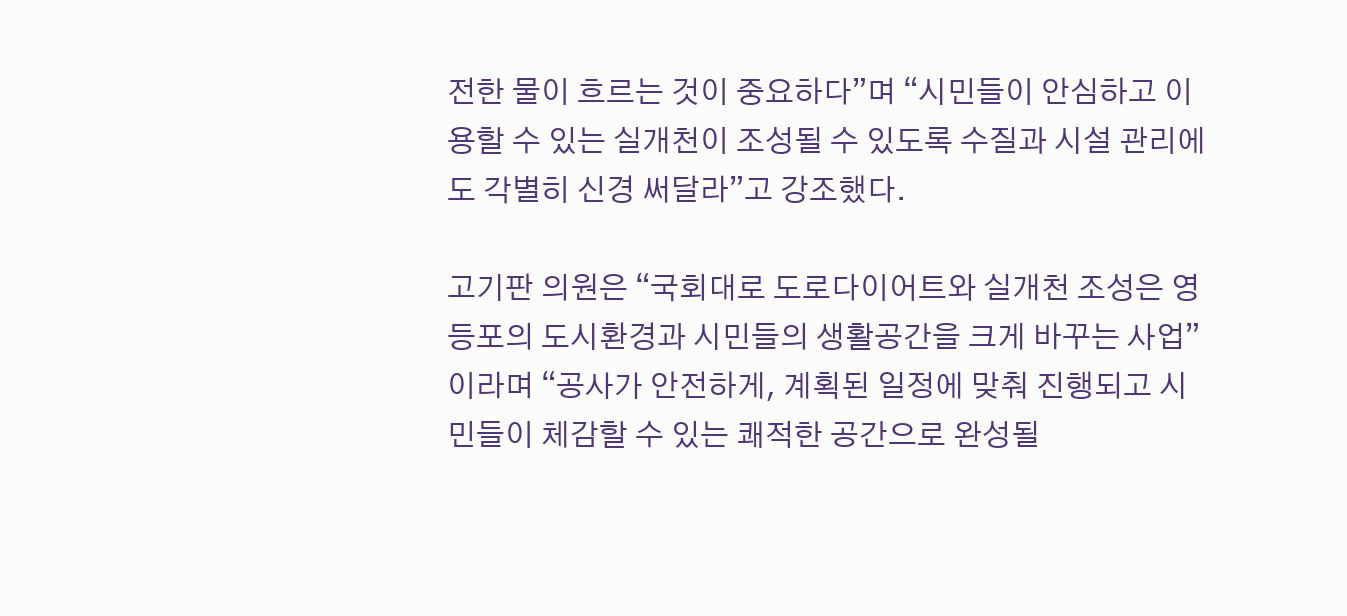전한 물이 흐르는 것이 중요하다”며 “시민들이 안심하고 이용할 수 있는 실개천이 조성될 수 있도록 수질과 시설 관리에도 각별히 신경 써달라”고 강조했다.

고기판 의원은 “국회대로 도로다이어트와 실개천 조성은 영등포의 도시환경과 시민들의 생활공간을 크게 바꾸는 사업”이라며 “공사가 안전하게, 계획된 일정에 맞춰 진행되고 시민들이 체감할 수 있는 쾌적한 공간으로 완성될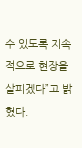수 있도록 지속적으로 현장을 살피겠다”고 밝혔다.